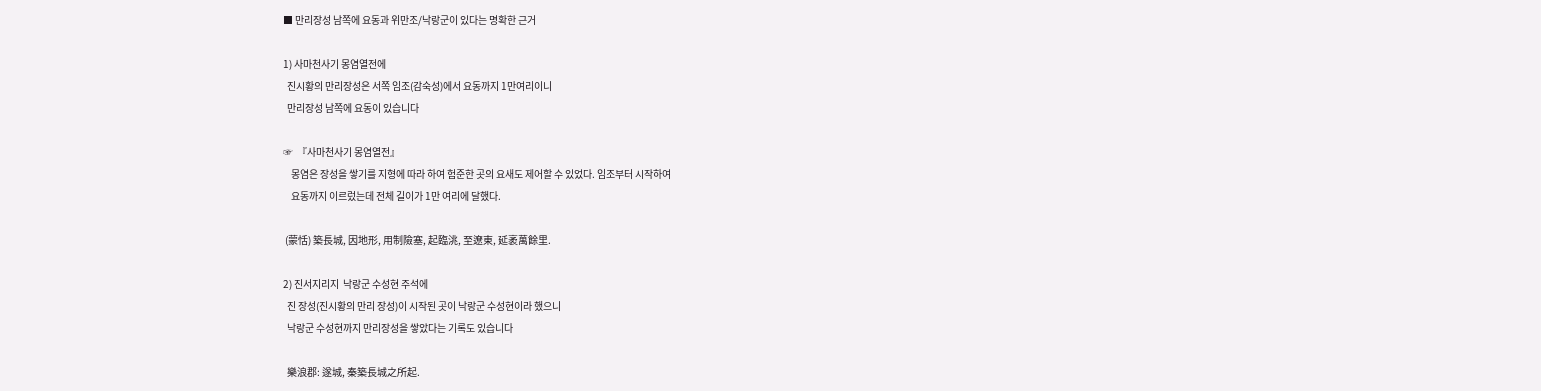■ 만리장성 남쪽에 요동과 위만조/낙랑군이 있다는 명확한 근거

1) 사마천사기 몽염열전에
  진시황의 만리장성은 서쪽 임조(감숙성)에서 요동까지 1만여리이니
  만리장성 남쪽에 요동이 있습니다

☞  『사마천사기 몽염열전』
    몽염은 장성을 쌓기를 지형에 따라 하여 험준한 곳의 요새도 제어할 수 있었다. 임조부터 시작하여
    요동까지 이르렀는데 전체 길이가 1만 여리에 달했다.

 (蒙恬) 築長城, 因地形, 用制險塞, 起臨洮, 至遼東, 延袤萬餘里.

2) 진서지리지  낙랑군 수성현 주석에
  진 장성(진시황의 만리 장성)이 시작된 곳이 낙랑군 수성현이라 했으니
  낙랑군 수성현까지 만리장성을 쌓았다는 기록도 있습니다

  樂浪郡: 遂城, 秦築長城之所起.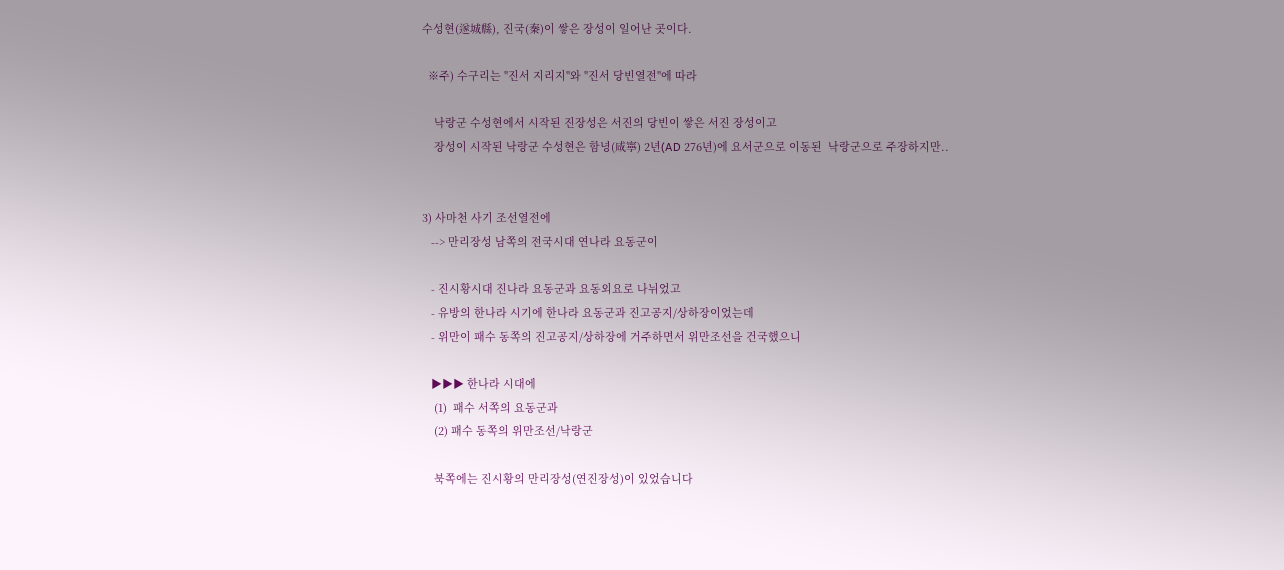수성현(遂城縣), 진국(秦)이 쌓은 장성이 일어난 곳이다.

  ※주) 수구리는 "진서 지리지"와 "진서 당빈열전"에 따라

    낙랑군 수성현에서 시작된 진장성은 서진의 당빈이 쌓은 서진 장성이고
    장성이 시작된 낙랑군 수성현은 함녕(咸寧) 2년(AD 276년)에 요서군으로 이동된  낙랑군으로 주장하지만..


3) 사마천 사기 조선열전에
   --> 만리장성 남쪽의 전국시대 연나라 요동군이

   - 진시황시대 진나라 요동군과 요동외요로 나뉘었고
   - 유방의 한나라 시기에 한나라 요동군과 진고공지/상하장이었는데
   - 위만이 패수 동쪽의 진고공지/상하장에 거주하면서 위만조선을 건국했으니

   ▶▶▶ 한나라 시대에
    (1)  패수 서쪽의 요동군과
    (2) 패수 동쪽의 위만조선/낙랑군

    북쪽에는 진시황의 만리장성(연진장성)이 있었습니다